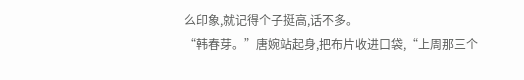么印象,就记得个子挺高,话不多。
“韩春芽。”唐婉站起身,把布片收进口袋,“上周那三个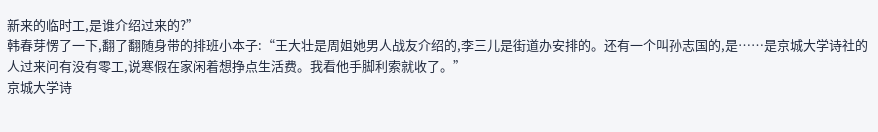新来的临时工,是谁介绍过来的?”
韩春芽愣了一下,翻了翻随身带的排班小本子:“王大壮是周姐她男人战友介绍的,李三儿是街道办安排的。还有一个叫孙志国的,是……是京城大学诗社的人过来问有没有零工,说寒假在家闲着想挣点生活费。我看他手脚利索就收了。”
京城大学诗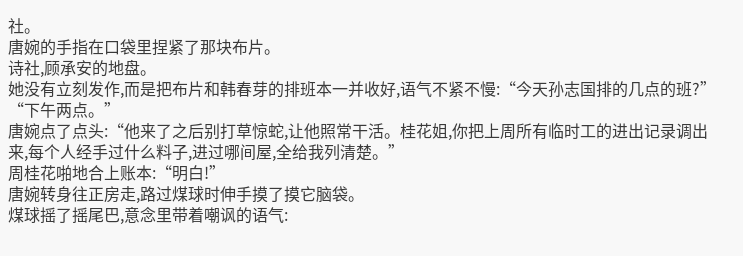社。
唐婉的手指在口袋里捏紧了那块布片。
诗社,顾承安的地盘。
她没有立刻发作,而是把布片和韩春芽的排班本一并收好,语气不紧不慢:“今天孙志国排的几点的班?”
“下午两点。”
唐婉点了点头:“他来了之后别打草惊蛇,让他照常干活。桂花姐,你把上周所有临时工的进出记录调出来,每个人经手过什么料子,进过哪间屋,全给我列清楚。”
周桂花啪地合上账本:“明白!”
唐婉转身往正房走,路过煤球时伸手摸了摸它脑袋。
煤球摇了摇尾巴,意念里带着嘲讽的语气: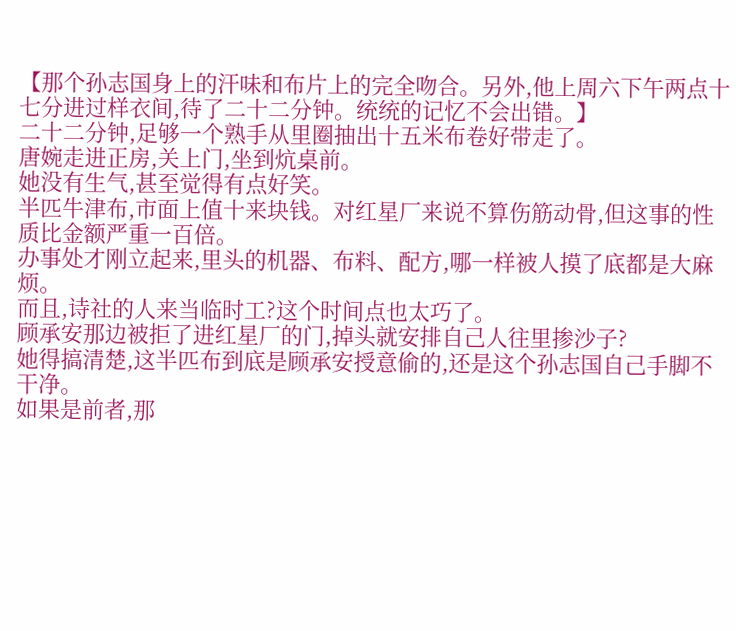【那个孙志国身上的汗味和布片上的完全吻合。另外,他上周六下午两点十七分进过样衣间,待了二十二分钟。统统的记忆不会出错。】
二十二分钟,足够一个熟手从里圈抽出十五米布卷好带走了。
唐婉走进正房,关上门,坐到炕桌前。
她没有生气,甚至觉得有点好笑。
半匹牛津布,市面上值十来块钱。对红星厂来说不算伤筋动骨,但这事的性质比金额严重一百倍。
办事处才刚立起来,里头的机器、布料、配方,哪一样被人摸了底都是大麻烦。
而且,诗社的人来当临时工?这个时间点也太巧了。
顾承安那边被拒了进红星厂的门,掉头就安排自己人往里掺沙子?
她得搞清楚,这半匹布到底是顾承安授意偷的,还是这个孙志国自己手脚不干净。
如果是前者,那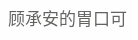顾承安的胃口可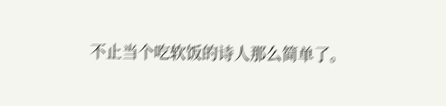不止当个吃软饭的诗人那么简单了。